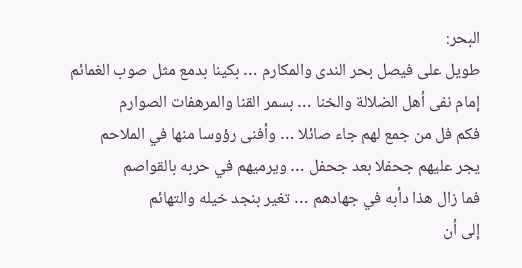البحر:
طويل على فيصل بحر الندى والمكارم … بكينا بدمع مثل صوب الغمائم
إمام نفى أهل الضلالة والخنا … بسمر القنا والمرهفات الصوارم
فكم فل من جمع لهم جاء صائلا … وأفنى رؤوسا منها في الملاحم
يجر عليهم جحفلا بعد جحفل … ويرميهم في حربه بالقواصم
فما زال هذا دأبه في جهادهم … تغير بنجد خيله والتهائم
إلى أن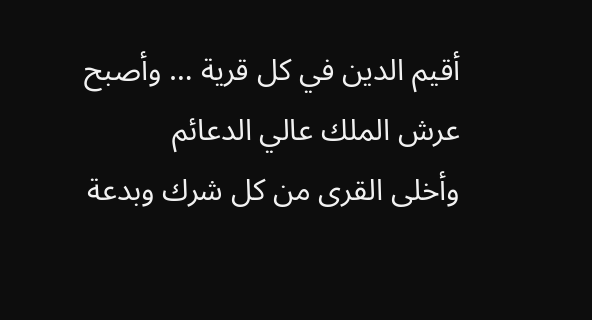أقيم الدين في كل قرية … وأصبح عرش الملك عالي الدعائم
وأخلى القرى من كل شرك وبدعة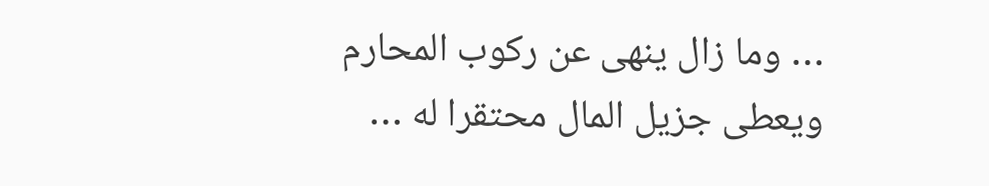… وما زال ينهى عن ركوب المحارم
ويعطى جزيل المال محتقرا له …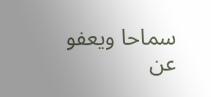سماحا ويعفو عن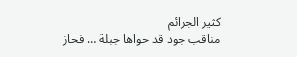كثير الجرائم
مناقب جود قد حواها جبلة … فحاز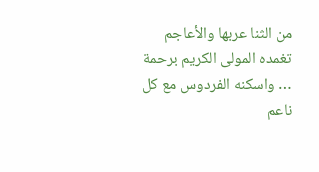من الثنا عربها والأعاجم
تغمده المولى الكريم برحمة … واسكنه الفردوس مع كل ناعم